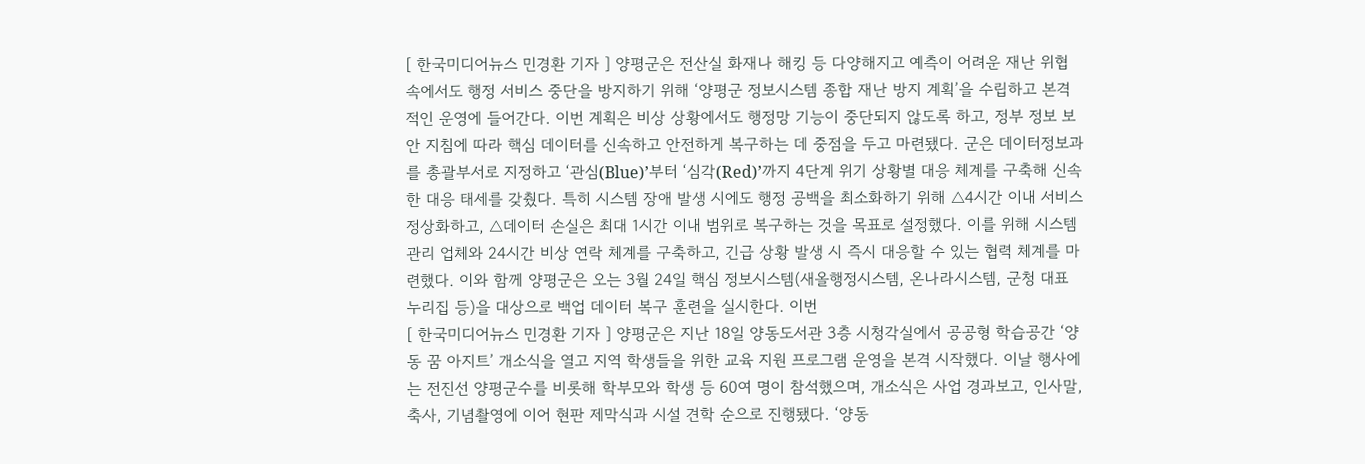[ 한국미디어뉴스 민경환 기자 ] 양평군은 전산실 화재나 해킹 등 다양해지고 예측이 어려운 재난 위협 속에서도 행정 서비스 중단을 방지하기 위해 ‘양평군 정보시스템 종합 재난 방지 계획’을 수립하고 본격적인 운영에 들어간다. 이번 계획은 비상 상황에서도 행정망 기능이 중단되지 않도록 하고, 정부 정보 보안 지침에 따라 핵심 데이터를 신속하고 안전하게 복구하는 데 중점을 두고 마련됐다. 군은 데이터정보과를 총괄부서로 지정하고 ‘관심(Blue)’부터 ‘심각(Red)’까지 4단계 위기 상황별 대응 체계를 구축해 신속한 대응 태세를 갖췄다. 특히 시스템 장애 발생 시에도 행정 공백을 최소화하기 위해 △4시간 이내 서비스 정상화하고, △데이터 손실은 최대 1시간 이내 범위로 복구하는 것을 목표로 설정했다. 이를 위해 시스템 관리 업체와 24시간 비상 연락 체계를 구축하고, 긴급 상황 발생 시 즉시 대응할 수 있는 협력 체계를 마련했다. 이와 함께 양평군은 오는 3월 24일 핵심 정보시스템(새올행정시스템, 온나라시스템, 군청 대표 누리집 등)을 대상으로 백업 데이터 복구 훈련을 실시한다. 이번
[ 한국미디어뉴스 민경환 기자 ] 양평군은 지난 18일 양동도서관 3층 시청각실에서 공공형 학습공간 ‘양동 꿈 아지트’ 개소식을 열고 지역 학생들을 위한 교육 지원 프로그램 운영을 본격 시작했다. 이날 행사에는 전진선 양평군수를 비롯해 학부모와 학생 등 60여 명이 참석했으며, 개소식은 사업 경과보고, 인사말, 축사, 기념촬영에 이어 현판 제막식과 시설 견학 순으로 진행됐다. ‘양동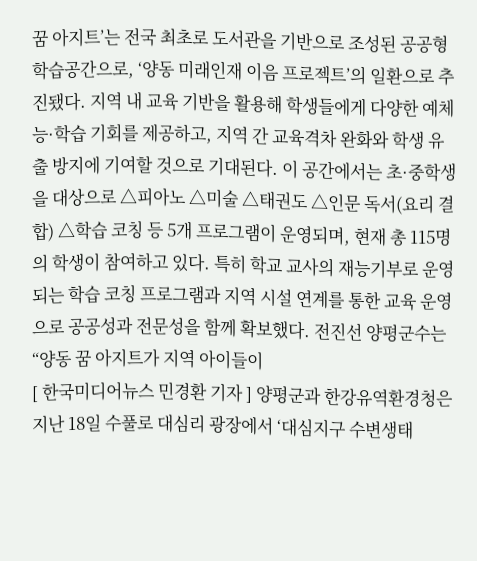꿈 아지트’는 전국 최초로 도서관을 기반으로 조성된 공공형 학습공간으로, ‘양동 미래인재 이음 프로젝트’의 일환으로 추진됐다. 지역 내 교육 기반을 활용해 학생들에게 다양한 예체능·학습 기회를 제공하고, 지역 간 교육격차 완화와 학생 유출 방지에 기여할 것으로 기대된다. 이 공간에서는 초·중학생을 대상으로 △피아노 △미술 △태권도 △인문 독서(요리 결합) △학습 코칭 등 5개 프로그램이 운영되며, 현재 총 115명의 학생이 참여하고 있다. 특히 학교 교사의 재능기부로 운영되는 학습 코칭 프로그램과 지역 시설 연계를 통한 교육 운영으로 공공성과 전문성을 함께 확보했다. 전진선 양평군수는 “양동 꿈 아지트가 지역 아이들이
[ 한국미디어뉴스 민경환 기자 ] 양평군과 한강유역환경청은 지난 18일 수풀로 대심리 광장에서 ‘대심지구 수변생태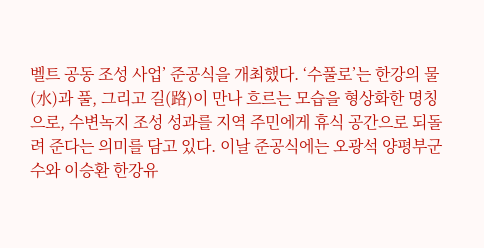벨트 공동 조성 사업’ 준공식을 개최했다. ‘수풀로’는 한강의 물(水)과 풀, 그리고 길(路)이 만나 흐르는 모습을 형상화한 명칭으로, 수변녹지 조성 성과를 지역 주민에게 휴식 공간으로 되돌려 준다는 의미를 담고 있다. 이날 준공식에는 오광석 양평부군수와 이승환 한강유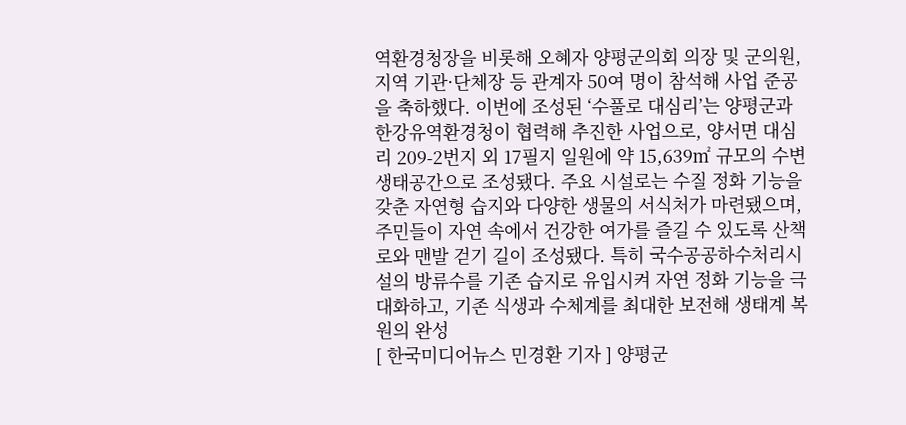역환경청장을 비롯해 오혜자 양평군의회 의장 및 군의원, 지역 기관·단체장 등 관계자 50여 명이 참석해 사업 준공을 축하했다. 이번에 조성된 ‘수풀로 대심리’는 양평군과 한강유역환경청이 협력해 추진한 사업으로, 양서면 대심리 209-2번지 외 17필지 일원에 약 15,639㎡ 규모의 수변 생태공간으로 조성됐다. 주요 시설로는 수질 정화 기능을 갖춘 자연형 습지와 다양한 생물의 서식처가 마련됐으며, 주민들이 자연 속에서 건강한 여가를 즐길 수 있도록 산책로와 맨발 걷기 길이 조성됐다. 특히 국수공공하수처리시설의 방류수를 기존 습지로 유입시켜 자연 정화 기능을 극대화하고, 기존 식생과 수체계를 최대한 보전해 생태계 복원의 완성
[ 한국미디어뉴스 민경환 기자 ] 양평군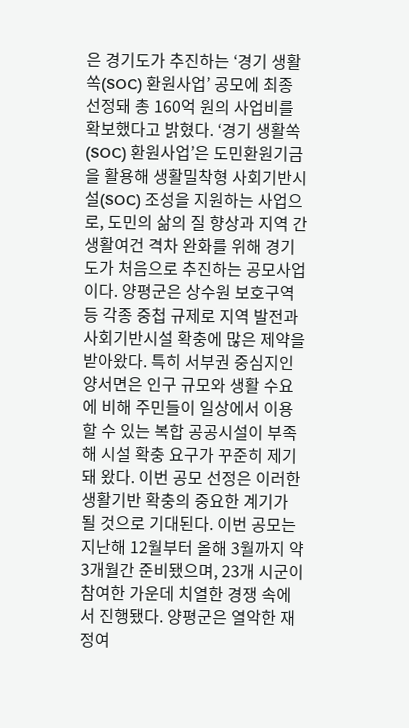은 경기도가 추진하는 ‘경기 생활쏙(SOC) 환원사업’ 공모에 최종 선정돼 총 160억 원의 사업비를 확보했다고 밝혔다. ‘경기 생활쏙(SOC) 환원사업’은 도민환원기금을 활용해 생활밀착형 사회기반시설(SOC) 조성을 지원하는 사업으로, 도민의 삶의 질 향상과 지역 간 생활여건 격차 완화를 위해 경기도가 처음으로 추진하는 공모사업이다. 양평군은 상수원 보호구역 등 각종 중첩 규제로 지역 발전과 사회기반시설 확충에 많은 제약을 받아왔다. 특히 서부권 중심지인 양서면은 인구 규모와 생활 수요에 비해 주민들이 일상에서 이용할 수 있는 복합 공공시설이 부족해 시설 확충 요구가 꾸준히 제기돼 왔다. 이번 공모 선정은 이러한 생활기반 확충의 중요한 계기가 될 것으로 기대된다. 이번 공모는 지난해 12월부터 올해 3월까지 약 3개월간 준비됐으며, 23개 시군이 참여한 가운데 치열한 경쟁 속에서 진행됐다. 양평군은 열악한 재정여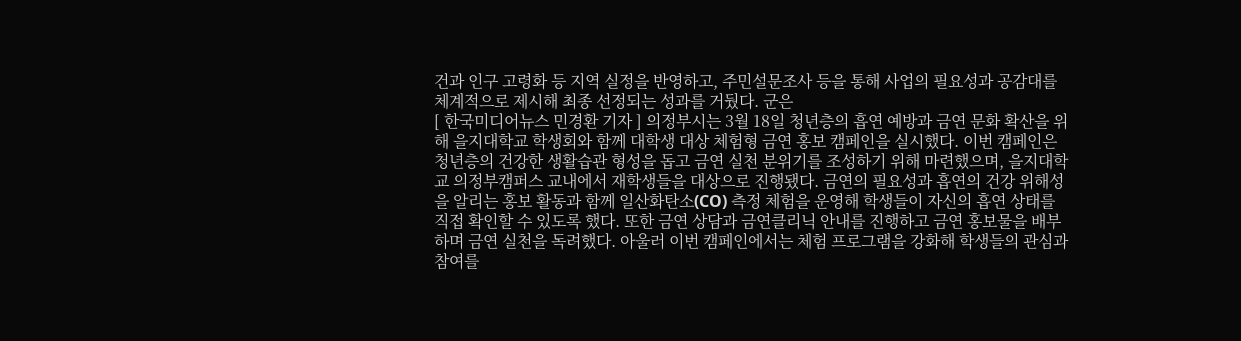건과 인구 고령화 등 지역 실정을 반영하고, 주민설문조사 등을 통해 사업의 필요성과 공감대를 체계적으로 제시해 최종 선정되는 성과를 거뒀다. 군은
[ 한국미디어뉴스 민경환 기자 ] 의정부시는 3월 18일 청년층의 흡연 예방과 금연 문화 확산을 위해 을지대학교 학생회와 함께 대학생 대상 체험형 금연 홍보 캠페인을 실시했다. 이번 캠페인은 청년층의 건강한 생활습관 형성을 돕고 금연 실천 분위기를 조성하기 위해 마련했으며, 을지대학교 의정부캠퍼스 교내에서 재학생들을 대상으로 진행됐다. 금연의 필요성과 흡연의 건강 위해성을 알리는 홍보 활동과 함께 일산화탄소(CO) 측정 체험을 운영해 학생들이 자신의 흡연 상태를 직접 확인할 수 있도록 했다. 또한 금연 상담과 금연클리닉 안내를 진행하고 금연 홍보물을 배부하며 금연 실천을 독려했다. 아울러 이번 캠페인에서는 체험 프로그램을 강화해 학생들의 관심과 참여를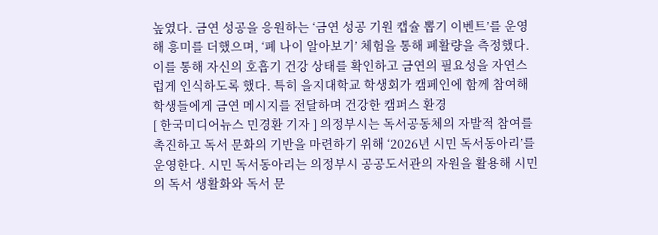높였다. 금연 성공을 응원하는 ‘금연 성공 기원 캡슐 뽑기 이벤트’를 운영해 흥미를 더했으며, ‘폐 나이 알아보기’ 체험을 통해 폐활량을 측정했다. 이를 통해 자신의 호흡기 건강 상태를 확인하고 금연의 필요성을 자연스럽게 인식하도록 했다. 특히 을지대학교 학생회가 캠페인에 함께 참여해 학생들에게 금연 메시지를 전달하며 건강한 캠퍼스 환경
[ 한국미디어뉴스 민경환 기자 ] 의정부시는 독서공동체의 자발적 참여를 촉진하고 독서 문화의 기반을 마련하기 위해 ‘2026년 시민 독서동아리’를 운영한다. 시민 독서동아리는 의정부시 공공도서관의 자원을 활용해 시민의 독서 생활화와 독서 문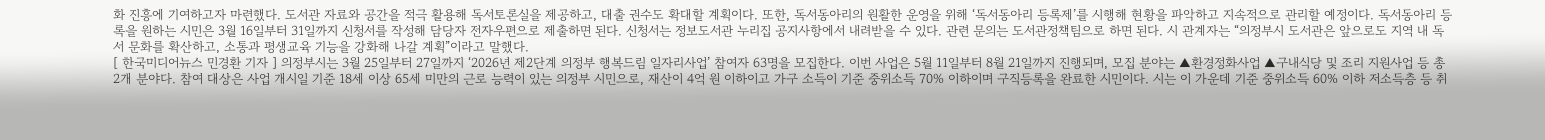화 진흥에 기여하고자 마련했다. 도서관 자료와 공간을 적극 활용해 독서토론실을 제공하고, 대출 권수도 확대할 계획이다. 또한, 독서동아리의 원활한 운영을 위해 ‘독서동아리 등록제’를 시행해 현황을 파악하고 지속적으로 관리할 예정이다. 독서동아리 등록을 원하는 시민은 3월 16일부터 31일까지 신청서를 작성해 담당자 전자우편으로 제출하면 된다. 신청서는 정보도서관 누리집 공지사항에서 내려받을 수 있다. 관련 문의는 도서관정책팀으로 하면 된다. 시 관계자는 “의정부시 도서관은 앞으로도 지역 내 독서 문화를 확산하고, 소통과 평생교육 기능을 강화해 나갈 계획”이라고 말했다.
[ 한국미디어뉴스 민경환 기자 ] 의정부시는 3월 25일부터 27일까지 ‘2026년 제2단계 의정부 행복드림 일자리사업’ 참여자 63명을 모집한다. 이번 사업은 5월 11일부터 8월 21일까지 진행되며, 모집 분야는 ▲환경정화사업 ▲구내식당 및 조리 지원사업 등 총 2개 분야다. 참여 대상은 사업 개시일 기준 18세 이상 65세 미만의 근로 능력이 있는 의정부 시민으로, 재산이 4억 원 이하이고 가구 소득이 기준 중위소득 70% 이하이며 구직등록을 완료한 시민이다. 시는 이 가운데 기준 중위소득 60% 이하 저소득층 등 취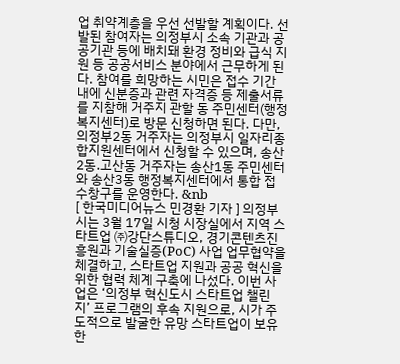업 취약계층을 우선 선발할 계획이다. 선발된 참여자는 의정부시 소속 기관과 공공기관 등에 배치돼 환경 정비와 급식 지원 등 공공서비스 분야에서 근무하게 된다. 참여를 희망하는 시민은 접수 기간 내에 신분증과 관련 자격증 등 제출서류를 지참해 거주지 관할 동 주민센터(행정복지센터)로 방문 신청하면 된다. 다만, 의정부2동 거주자는 의정부시 일자리종합지원센터에서 신청할 수 있으며, 송산2동․고산동 거주자는 송산1동 주민센터와 송산3동 행정복지센터에서 통합 접수창구를 운영한다. &nb
[ 한국미디어뉴스 민경환 기자 ] 의정부시는 3월 17일 시청 시장실에서 지역 스타트업 ㈜강단스튜디오, 경기콘텐츠진흥원과 기술실증(PoC) 사업 업무협약을 체결하고, 스타트업 지원과 공공 혁신을 위한 협력 체계 구축에 나섰다. 이번 사업은 ‘의정부 혁신도시 스타트업 챌린지’ 프로그램의 후속 지원으로, 시가 주도적으로 발굴한 유망 스타트업이 보유한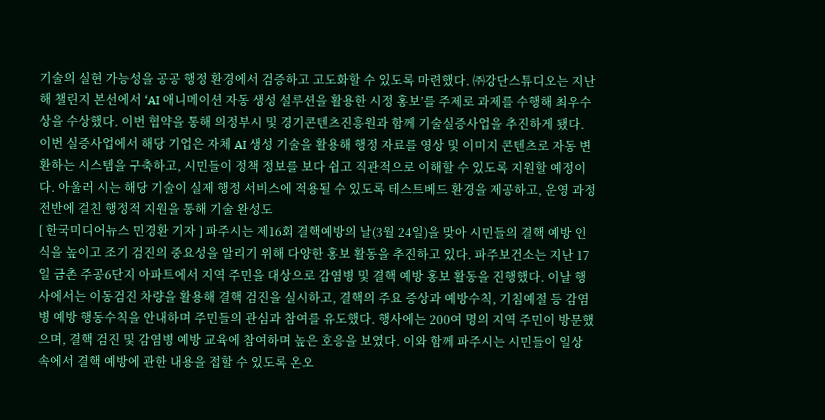기술의 실현 가능성을 공공 행정 환경에서 검증하고 고도화할 수 있도록 마련했다. ㈜강단스튜디오는 지난해 챌린지 본선에서 ‘AI 애니메이션 자동 생성 설루션을 활용한 시정 홍보’를 주제로 과제를 수행해 최우수상을 수상했다. 이번 협약을 통해 의정부시 및 경기콘텐츠진흥원과 함께 기술실증사업을 추진하게 됐다. 이번 실증사업에서 해당 기업은 자체 AI 생성 기술을 활용해 행정 자료를 영상 및 이미지 콘텐츠로 자동 변환하는 시스템을 구축하고, 시민들이 정책 정보를 보다 쉽고 직관적으로 이해할 수 있도록 지원할 예정이다. 아울러 시는 해당 기술이 실제 행정 서비스에 적용될 수 있도록 테스트베드 환경을 제공하고, 운영 과정 전반에 걸친 행정적 지원을 통해 기술 완성도
[ 한국미디어뉴스 민경환 기자 ] 파주시는 제16회 결핵예방의 날(3월 24일)을 맞아 시민들의 결핵 예방 인식을 높이고 조기 검진의 중요성을 알리기 위해 다양한 홍보 활동을 추진하고 있다. 파주보건소는 지난 17일 금촌 주공6단지 아파트에서 지역 주민을 대상으로 감염병 및 결핵 예방 홍보 활동을 진행했다. 이날 행사에서는 이동검진 차량을 활용해 결핵 검진을 실시하고, 결핵의 주요 증상과 예방수칙, 기침예절 등 감염병 예방 행동수칙을 안내하며 주민들의 관심과 참여를 유도했다. 행사에는 200여 명의 지역 주민이 방문했으며, 결핵 검진 및 감염병 예방 교육에 참여하며 높은 호응을 보였다. 이와 함께 파주시는 시민들이 일상 속에서 결핵 예방에 관한 내용을 접할 수 있도록 온오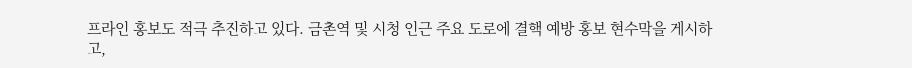프라인 홍보도 적극 추진하고 있다. 금촌역 및 시청 인근 주요 도로에 결핵 예방 홍보 현수막을 게시하고,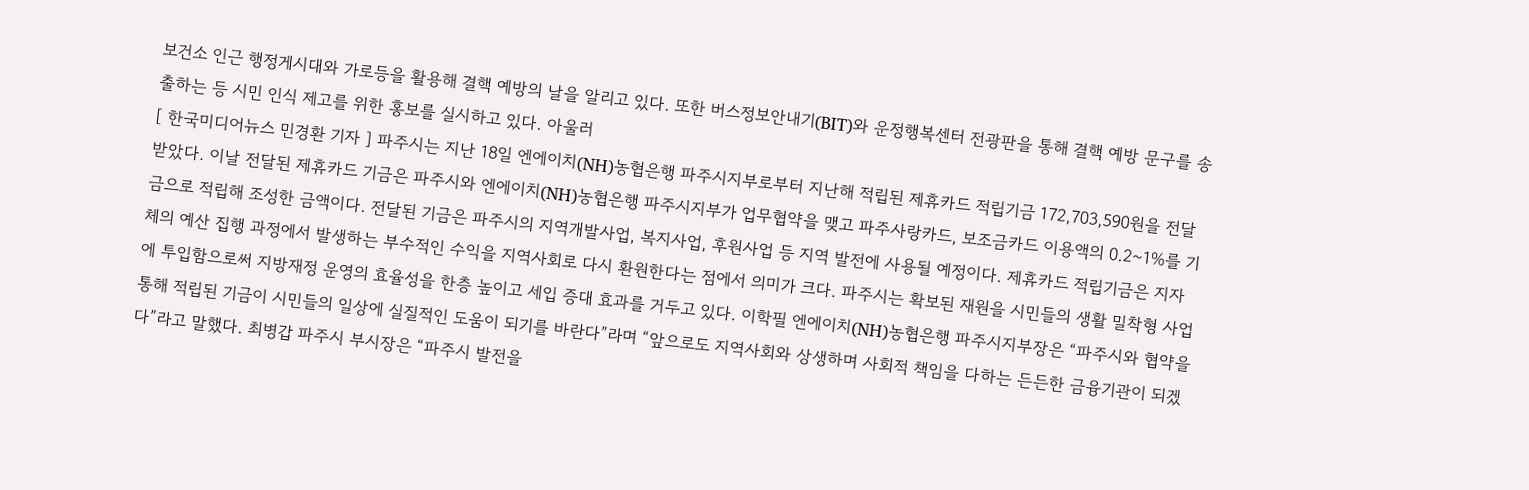보건소 인근 행정게시대와 가로등을 활용해 결핵 예방의 날을 알리고 있다. 또한 버스정보안내기(BIT)와 운정행복센터 전광판을 통해 결핵 예방 문구를 송출하는 등 시민 인식 제고를 위한 홍보를 실시하고 있다. 아울러
[ 한국미디어뉴스 민경환 기자 ] 파주시는 지난 18일 엔에이치(NH)농협은행 파주시지부로부터 지난해 적립된 제휴카드 적립기금 172,703,590원을 전달받았다. 이날 전달된 제휴카드 기금은 파주시와 엔에이치(NH)농협은행 파주시지부가 업무협약을 맺고 파주사랑카드, 보조금카드 이용액의 0.2~1%를 기금으로 적립해 조성한 금액이다. 전달된 기금은 파주시의 지역개발사업, 복지사업, 후원사업 등 지역 발전에 사용될 예정이다. 제휴카드 적립기금은 지자체의 예산 집행 과정에서 발생하는 부수적인 수익을 지역사회로 다시 환원한다는 점에서 의미가 크다. 파주시는 확보된 재원을 시민들의 생활 밀착형 사업에 투입함으로써 지방재정 운영의 효율성을 한층 높이고 세입 증대 효과를 거두고 있다. 이학필 엔에이치(NH)농협은행 파주시지부장은 “파주시와 협약을 통해 적립된 기금이 시민들의 일상에 실질적인 도움이 되기를 바란다”라며 “앞으로도 지역사회와 상생하며 사회적 책임을 다하는 든든한 금융기관이 되겠다”라고 말했다. 최병갑 파주시 부시장은 “파주시 발전을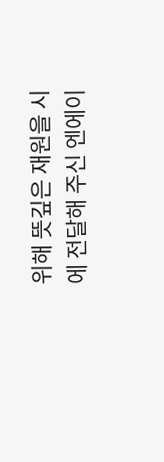위해 뜻깊은 재원을 시에 전달해 주신 엔에이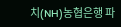치(NH)농협은행 파